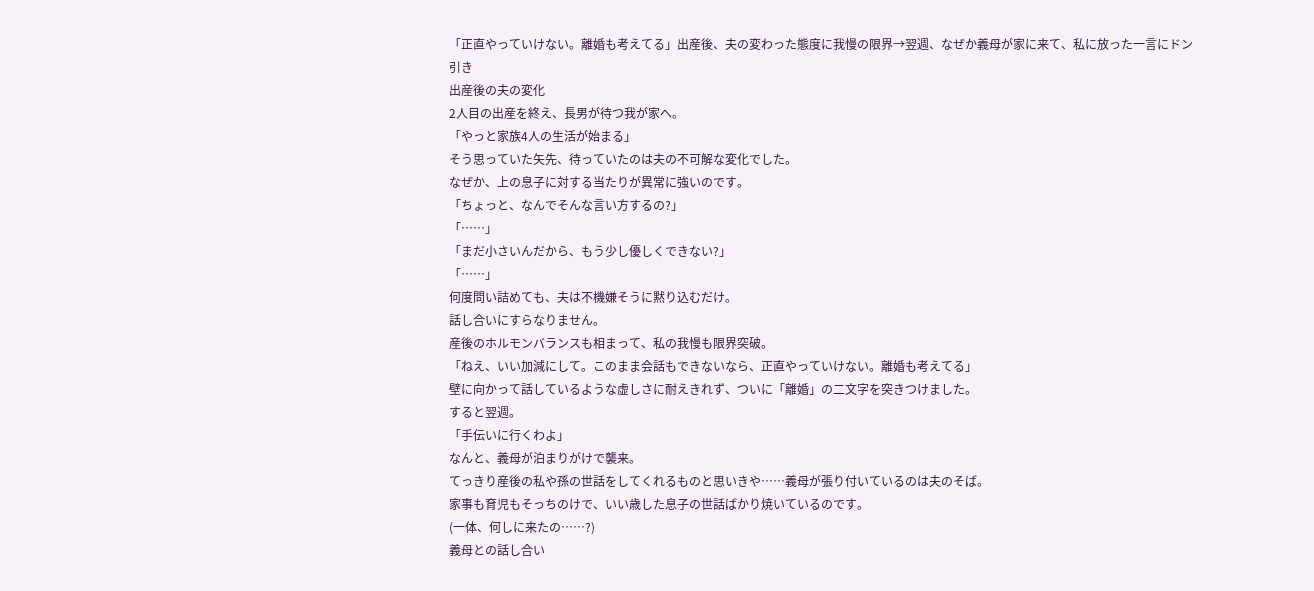「正直やっていけない。離婚も考えてる」出産後、夫の変わった態度に我慢の限界→翌週、なぜか義母が家に来て、私に放った一言にドン引き
出産後の夫の変化
2人目の出産を終え、長男が待つ我が家へ。
「やっと家族4人の生活が始まる」
そう思っていた矢先、待っていたのは夫の不可解な変化でした。
なぜか、上の息子に対する当たりが異常に強いのです。
「ちょっと、なんでそんな言い方するの?」
「……」
「まだ小さいんだから、もう少し優しくできない?」
「……」
何度問い詰めても、夫は不機嫌そうに黙り込むだけ。
話し合いにすらなりません。
産後のホルモンバランスも相まって、私の我慢も限界突破。
「ねえ、いい加減にして。このまま会話もできないなら、正直やっていけない。離婚も考えてる」
壁に向かって話しているような虚しさに耐えきれず、ついに「離婚」の二文字を突きつけました。
すると翌週。
「手伝いに行くわよ」
なんと、義母が泊まりがけで襲来。
てっきり産後の私や孫の世話をしてくれるものと思いきや……義母が張り付いているのは夫のそば。
家事も育児もそっちのけで、いい歳した息子の世話ばかり焼いているのです。
(一体、何しに来たの……?)
義母との話し合い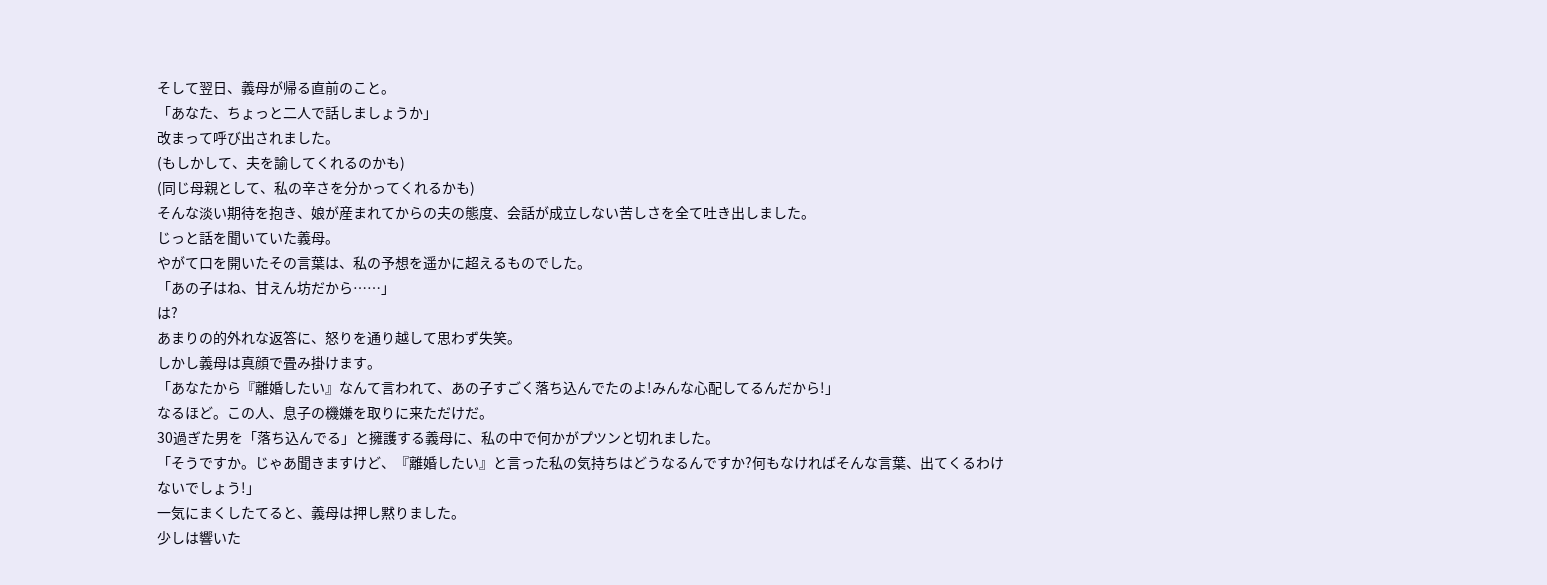そして翌日、義母が帰る直前のこと。
「あなた、ちょっと二人で話しましょうか」
改まって呼び出されました。
(もしかして、夫を諭してくれるのかも)
(同じ母親として、私の辛さを分かってくれるかも)
そんな淡い期待を抱き、娘が産まれてからの夫の態度、会話が成立しない苦しさを全て吐き出しました。
じっと話を聞いていた義母。
やがて口を開いたその言葉は、私の予想を遥かに超えるものでした。
「あの子はね、甘えん坊だから……」
は?
あまりの的外れな返答に、怒りを通り越して思わず失笑。
しかし義母は真顔で畳み掛けます。
「あなたから『離婚したい』なんて言われて、あの子すごく落ち込んでたのよ!みんな心配してるんだから!」
なるほど。この人、息子の機嫌を取りに来ただけだ。
30過ぎた男を「落ち込んでる」と擁護する義母に、私の中で何かがプツンと切れました。
「そうですか。じゃあ聞きますけど、『離婚したい』と言った私の気持ちはどうなるんですか?何もなければそんな言葉、出てくるわけないでしょう!」
一気にまくしたてると、義母は押し黙りました。
少しは響いた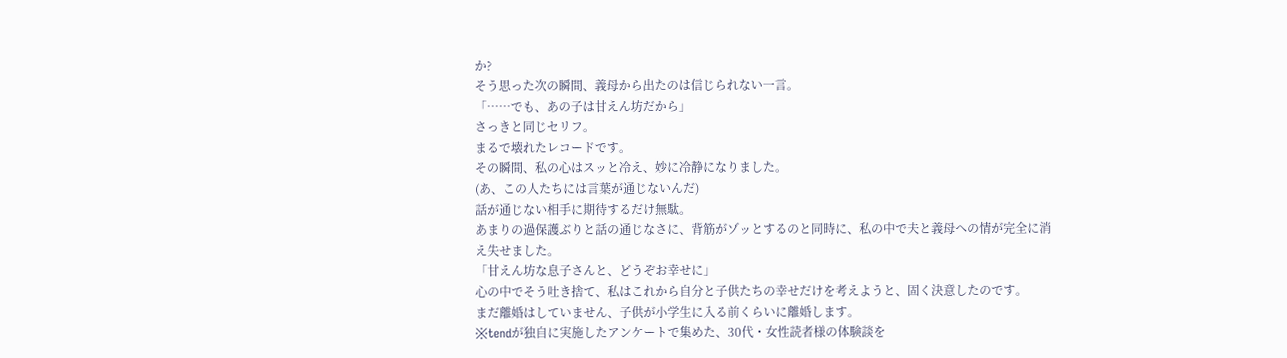か?
そう思った次の瞬間、義母から出たのは信じられない一言。
「……でも、あの子は甘えん坊だから」
さっきと同じセリフ。
まるで壊れたレコードです。
その瞬間、私の心はスッと冷え、妙に冷静になりました。
(あ、この人たちには言葉が通じないんだ)
話が通じない相手に期待するだけ無駄。
あまりの過保護ぶりと話の通じなさに、背筋がゾッとするのと同時に、私の中で夫と義母への情が完全に消え失せました。
「甘えん坊な息子さんと、どうぞお幸せに」
心の中でそう吐き捨て、私はこれから自分と子供たちの幸せだけを考えようと、固く決意したのです。
まだ離婚はしていません、子供が小学生に入る前くらいに離婚します。
※tendが独自に実施したアンケートで集めた、30代・女性読者様の体験談を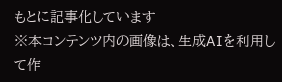もとに記事化しています
※本コンテンツ内の画像は、生成AIを利用して作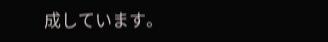成しています。